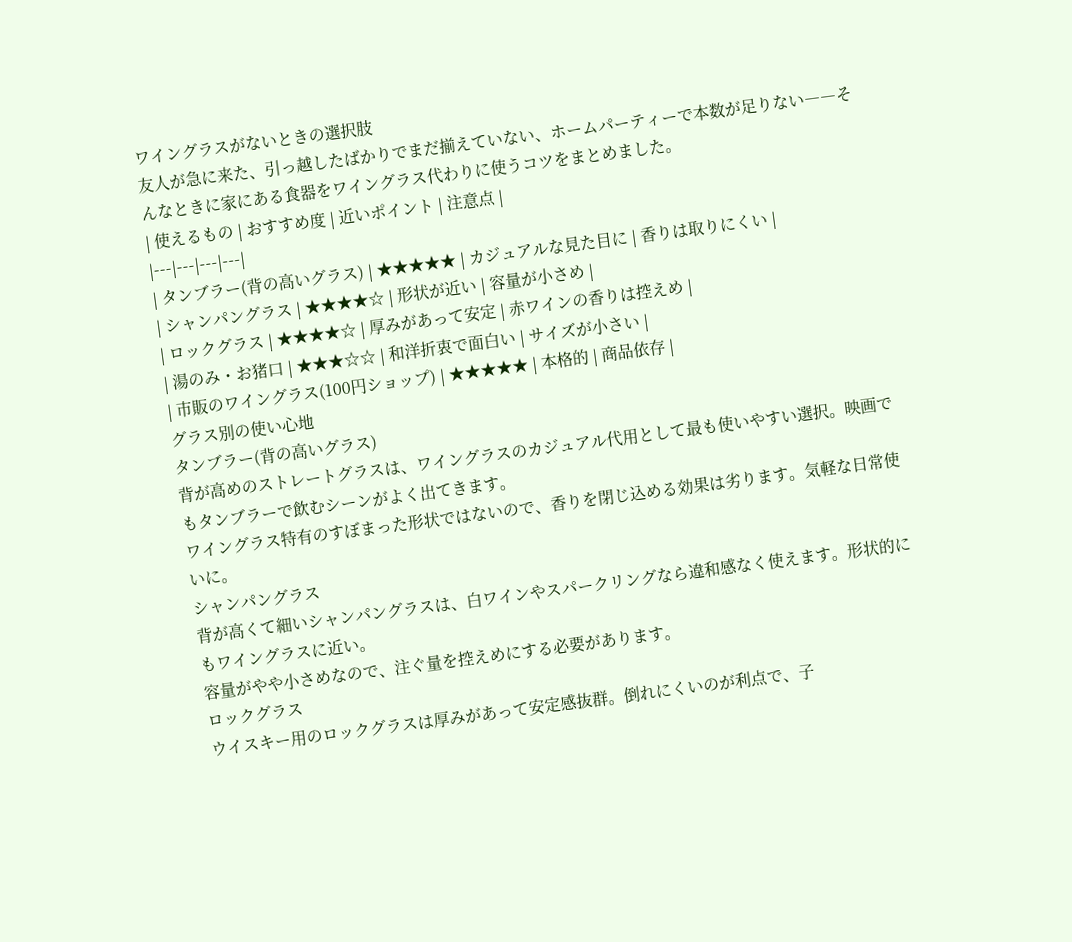ワイングラスがないときの選択肢
友人が急に来た、引っ越したばかりでまだ揃えていない、ホームパーティーで本数が足りない――そんなときに家にある食器をワイングラス代わりに使うコツをまとめました。
| 使えるもの | おすすめ度 | 近いポイント | 注意点 |
|---|---|---|---|
| タンブラー(背の高いグラス) | ★★★★★ | カジュアルな見た目に | 香りは取りにくい |
| シャンパングラス | ★★★★☆ | 形状が近い | 容量が小さめ |
| ロックグラス | ★★★★☆ | 厚みがあって安定 | 赤ワインの香りは控えめ |
| 湯のみ・お猪口 | ★★★☆☆ | 和洋折衷で面白い | サイズが小さい |
| 市販のワイングラス(100円ショップ) | ★★★★★ | 本格的 | 商品依存 |
グラス別の使い心地
タンブラー(背の高いグラス)
背が高めのストレートグラスは、ワイングラスのカジュアル代用として最も使いやすい選択。映画でもタンブラーで飲むシーンがよく出てきます。
ワイングラス特有のすぼまった形状ではないので、香りを閉じ込める効果は劣ります。気軽な日常使いに。
シャンパングラス
背が高くて細いシャンパングラスは、白ワインやスパークリングなら違和感なく使えます。形状的にもワイングラスに近い。
容量がやや小さめなので、注ぐ量を控えめにする必要があります。
ロックグラス
ウイスキー用のロックグラスは厚みがあって安定感抜群。倒れにくいのが利点で、子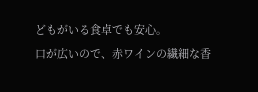どもがいる食卓でも安心。
口が広いので、赤ワインの繊細な香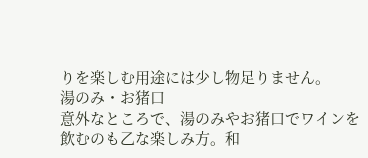りを楽しむ用途には少し物足りません。
湯のみ・お猪口
意外なところで、湯のみやお猪口でワインを飲むのも乙な楽しみ方。和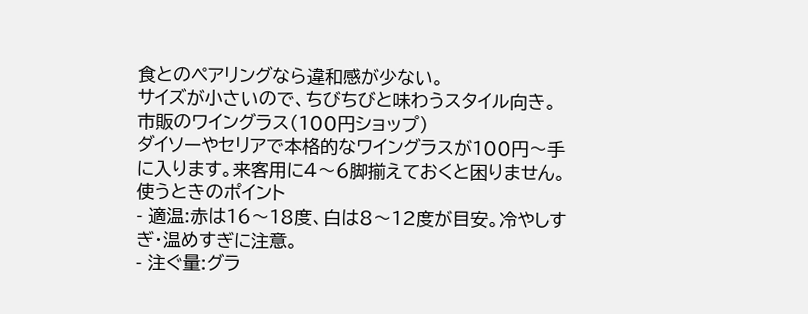食とのペアリングなら違和感が少ない。
サイズが小さいので、ちびちびと味わうスタイル向き。
市販のワイングラス(100円ショップ)
ダイソーやセリアで本格的なワイングラスが100円〜手に入ります。来客用に4〜6脚揃えておくと困りません。
使うときのポイント
- 適温:赤は16〜18度、白は8〜12度が目安。冷やしすぎ・温めすぎに注意。
- 注ぐ量:グラ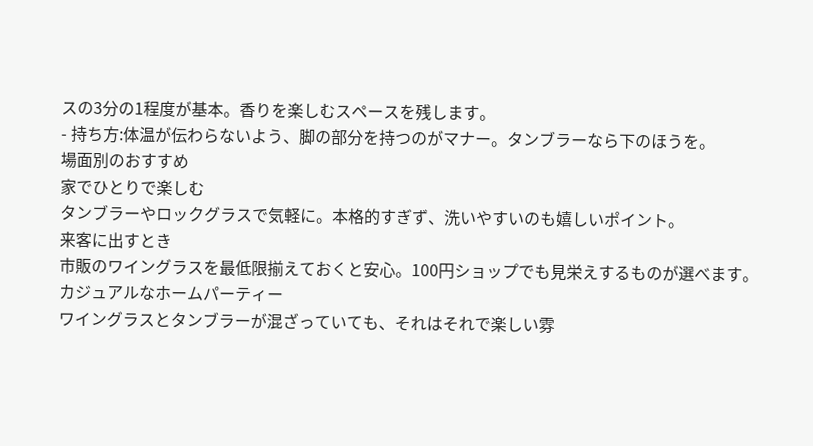スの3分の1程度が基本。香りを楽しむスペースを残します。
- 持ち方:体温が伝わらないよう、脚の部分を持つのがマナー。タンブラーなら下のほうを。
場面別のおすすめ
家でひとりで楽しむ
タンブラーやロックグラスで気軽に。本格的すぎず、洗いやすいのも嬉しいポイント。
来客に出すとき
市販のワイングラスを最低限揃えておくと安心。100円ショップでも見栄えするものが選べます。
カジュアルなホームパーティー
ワイングラスとタンブラーが混ざっていても、それはそれで楽しい雰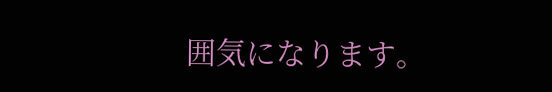囲気になります。